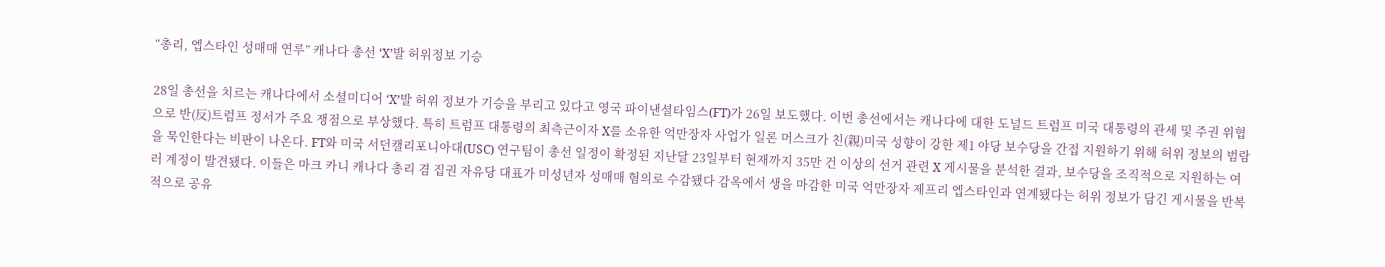“총리, 엡스타인 성매매 연루” 캐나다 총선 ‘X’발 허위정보 기승

28일 총선을 치르는 캐나다에서 소셜미디어 ‘X’발 허위 정보가 기승을 부리고 있다고 영국 파이낸셜타임스(FT)가 26일 보도했다. 이번 총선에서는 캐나다에 대한 도널드 트럼프 미국 대통령의 관세 및 주권 위협으로 반(反)트럼프 정서가 주요 쟁점으로 부상했다. 특히 트럼프 대통령의 최측근이자 X를 소유한 억만장자 사업가 일론 머스크가 친(親)미국 성향이 강한 제1 야당 보수당을 간접 지원하기 위해 허위 정보의 범람을 묵인한다는 비판이 나온다. FT와 미국 서던캘리포니아대(USC) 연구팀이 총선 일정이 확정된 지난달 23일부터 현재까지 35만 건 이상의 선거 관련 X 게시물을 분석한 결과, 보수당을 조직적으로 지원하는 여러 계정이 발견됐다. 이들은 마크 카니 캐나다 총리 겸 집권 자유당 대표가 미성년자 성매매 혐의로 수감됐다 감옥에서 생을 마감한 미국 억만장자 제프리 엡스타인과 연계됐다는 허위 정보가 담긴 게시물을 반복적으로 공유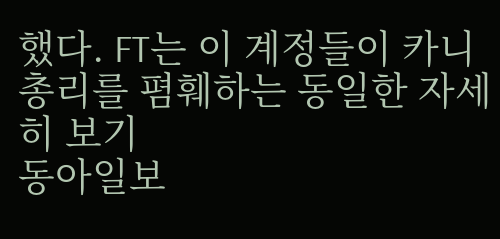했다. FT는 이 계정들이 카니 총리를 폄훼하는 동일한 자세히 보기
동아일보